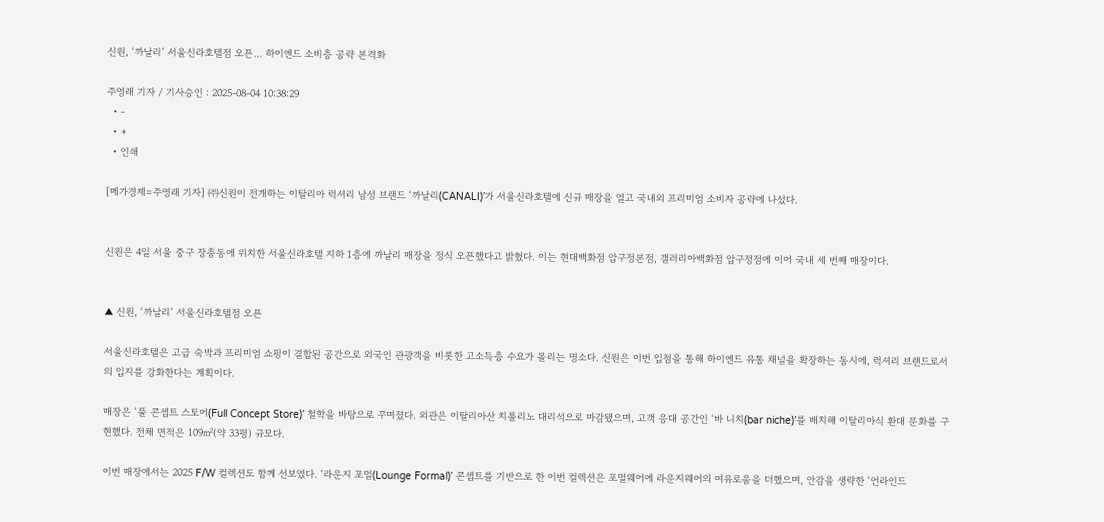신원, ‘까날리’ 서울신라호텔점 오픈… 하이엔드 소비층 공략 본격화

주영래 기자 / 기사승인 : 2025-08-04 10:38:29
  • -
  • +
  • 인쇄

[메가경제=주영래 기자] ㈜신원이 전개하는 이탈리아 럭셔리 남성 브랜드 ‘까날리(CANALI)’가 서울신라호텔에 신규 매장을 열고 국내외 프리미엄 소비자 공략에 나섰다.


신원은 4일 서울 중구 장충동에 위치한 서울신라호텔 지하 1층에 까날리 매장을 정식 오픈했다고 밝혔다. 이는 현대백화점 압구정본점, 갤러리아백화점 압구정점에 이어 국내 세 번째 매장이다.


▲ 신원, ‘까날리’ 서울신라호텔점 오픈

서울신라호텔은 고급 숙박과 프리미엄 쇼핑이 결합된 공간으로 외국인 관광객을 비롯한 고소득층 수요가 몰리는 명소다. 신원은 이번 입점을 통해 하이엔드 유통 채널을 확장하는 동시에, 럭셔리 브랜드로서의 입지를 강화한다는 계획이다.

매장은 ‘풀 콘셉트 스토어(Full Concept Store)’ 철학을 바탕으로 꾸며졌다. 외관은 이탈리아산 치폴리노 대리석으로 마감됐으며, 고객 응대 공간인 ‘바 니치(bar niche)’를 배치해 이탈리아식 환대 문화를 구현했다. 전체 면적은 109㎡(약 33평) 규모다.

이번 매장에서는 2025 F/W 컬렉션도 함께 선보였다. ‘라운지 포멀(Lounge Formal)’ 콘셉트를 기반으로 한 이번 컬렉션은 포멀웨어에 라운지웨어의 여유로움을 더했으며, 안감을 생략한 ‘언라인드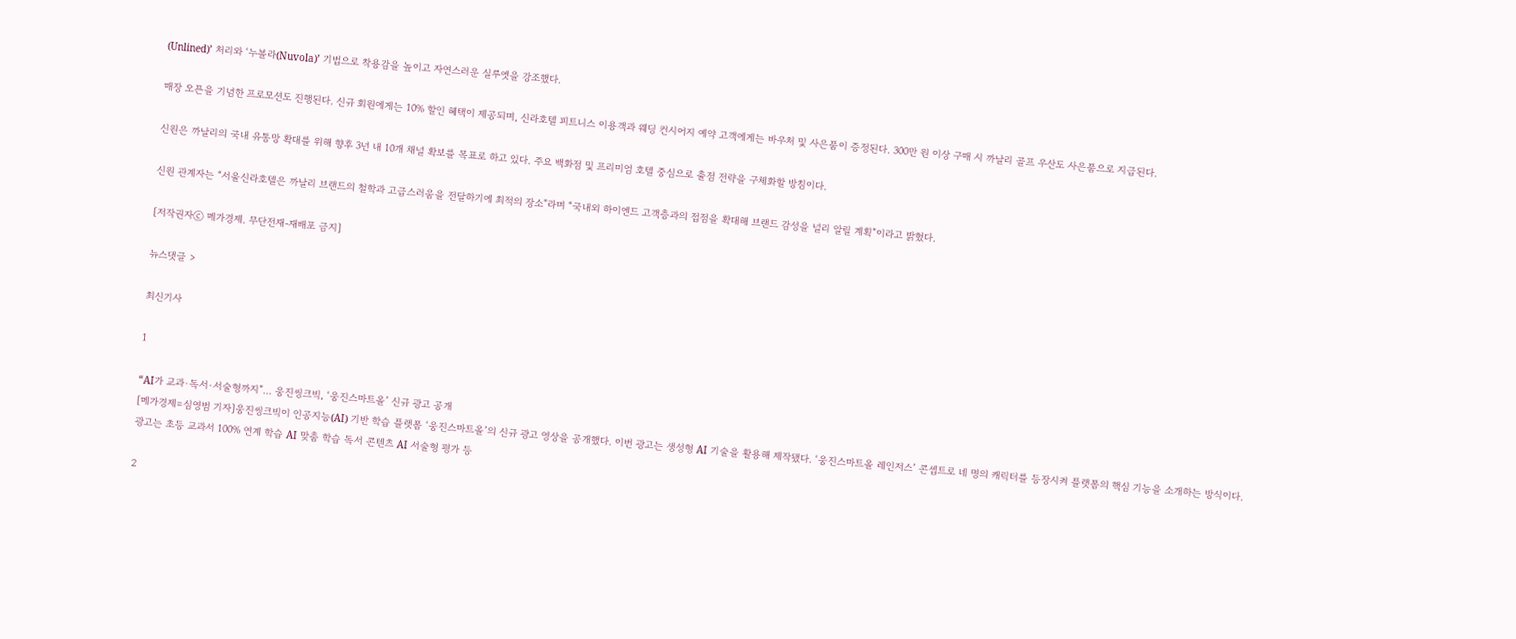(Unlined)’ 처리와 ‘누볼라(Nuvola)’ 기법으로 착용감을 높이고 자연스러운 실루엣을 강조했다.

매장 오픈을 기념한 프로모션도 진행된다. 신규 회원에게는 10% 할인 혜택이 제공되며, 신라호텔 피트니스 이용객과 웨딩 컨시어지 예약 고객에게는 바우처 및 사은품이 증정된다. 300만 원 이상 구매 시 까날리 골프 우산도 사은품으로 지급된다.

신원은 까날리의 국내 유통망 확대를 위해 향후 3년 내 10개 채널 확보를 목표로 하고 있다. 주요 백화점 및 프리미엄 호텔 중심으로 출점 전략을 구체화할 방침이다.

신원 관계자는 “서울신라호텔은 까날리 브랜드의 철학과 고급스러움을 전달하기에 최적의 장소”라며 “국내외 하이엔드 고객층과의 접점을 확대해 브랜드 감성을 널리 알릴 계획”이라고 밝혔다.

[저작권자ⓒ 메가경제. 무단전재-재배포 금지]

뉴스댓글 >

최신기사

1

“AI가 교과·독서·서술형까지”… 웅진씽크빅, ‘웅진스마트올’ 신규 광고 공개
[메가경제=심영범 기자]웅진씽크빅이 인공지능(AI) 기반 학습 플랫폼 ‘웅진스마트올’의 신규 광고 영상을 공개했다. 이번 광고는 생성형 AI 기술을 활용해 제작됐다. ‘웅진스마트올 레인저스’ 콘셉트로 네 명의 캐릭터를 등장시켜 플랫폼의 핵심 기능을 소개하는 방식이다. 광고는 초등 교과서 100% 연계 학습 AI 맞춤 학습 독서 콘텐츠 AI 서술형 평가 등

2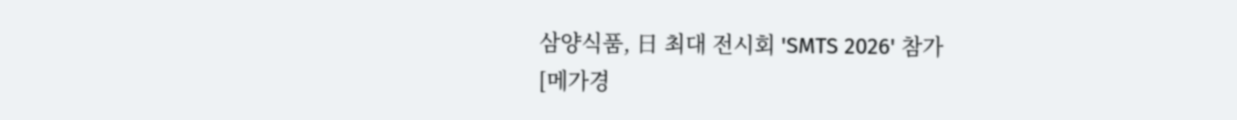삼양식품, 日 최대 전시회 'SMTS 2026' 참가
[메가경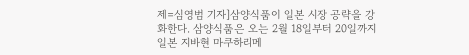제=심영범 기자]삼양식품이 일본 시장 공략을 강화한다. 삼양식품은 오는 2월 18일부터 20일까지 일본 지바현 마쿠하리메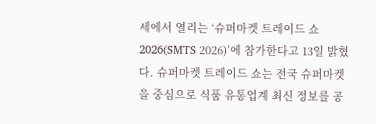세에서 열리는 ‘슈퍼마켓 트레이드 쇼 2026(SMTS 2026)’에 참가한다고 13일 밝혔다. 슈퍼마켓 트레이드 쇼는 전국 슈퍼마켓을 중심으로 식품 유통업계 최신 정보를 공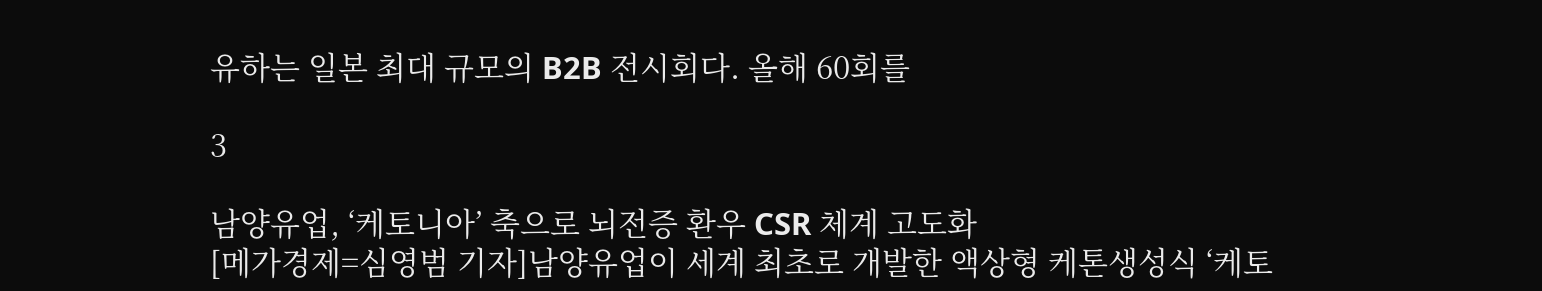유하는 일본 최대 규모의 B2B 전시회다. 올해 60회를

3

남양유업, ‘케토니아’ 축으로 뇌전증 환우 CSR 체계 고도화
[메가경제=심영범 기자]남양유업이 세계 최초로 개발한 액상형 케톤생성식 ‘케토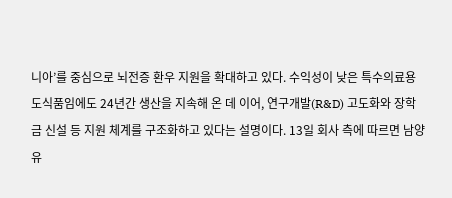니아’를 중심으로 뇌전증 환우 지원을 확대하고 있다. 수익성이 낮은 특수의료용도식품임에도 24년간 생산을 지속해 온 데 이어, 연구개발(R&D) 고도화와 장학금 신설 등 지원 체계를 구조화하고 있다는 설명이다. 13일 회사 측에 따르면 남양유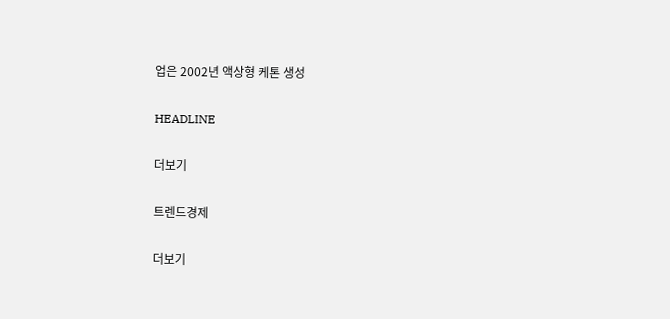업은 2002년 액상형 케톤 생성

HEADLINE

더보기

트렌드경제

더보기